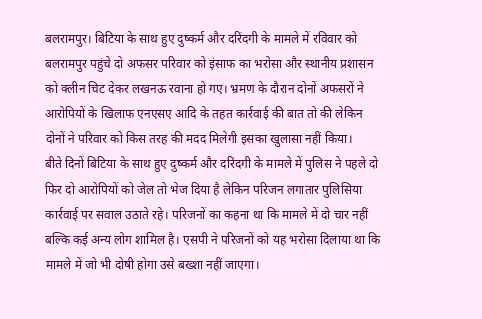बलरामपुर। बिटिया के साथ हुए दुष्कर्म और दरिंदगी के मामले में रविवार को बलरामपुर पहुंचे दो अफसर परिवार को इंसाफ का भरोसा और स्थानीय प्रशासन को क्लीन चिट देकर लखनऊ रवाना हो गए। भ्रमण के दौरान दोनों अफसरों ने आरोपियों के खिलाफ एनएसए आदि के तहत कार्रवाई की बात तो की लेकिन दोनों ने परिवार को किस तरह की मदद मिलेगी इसका खुलासा नहीं किया।
बीते दिनों बिटिया के साथ हुए दुष्कर्म और दरिंदगी के मामले में पुलिस ने पहले दो फिर दो आरोपियों को जेल तो भेज दिया है लेकिन परिजन लगातार पुलिसिया कार्रवाई पर सवाल उठाते रहे। परिजनों का कहना था कि मामले में दो चार नहीं बल्कि कई अन्य लोग शामिल है। एसपी ने परिजनों को यह भरोसा दिलाया था कि मामले में जो भी दोषी होगा उसे बख्शा नहीं जाएगा।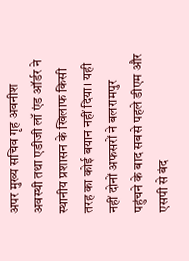अपर मुख्य सचिव गृह अवनीश अवस्थी तथा एडीजी लॉ एंड ऑर्डर ने स्थानीय प्रशासन के खिलाफ किसी तरह का कोई बयान नहीं दिया। यही नहीं दोनों अफसरों ने बलरामपुर पहुंचने के बाद सबसे पहले डीएम और एसपी से बंद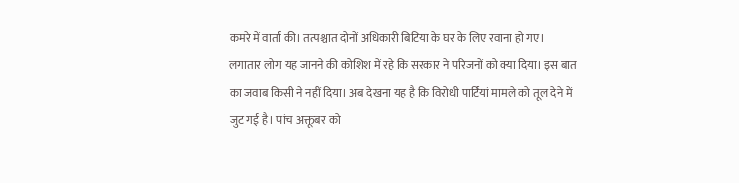कमरे में वार्ता की। तत्पश्चात दोनों अधिकारी बिटिया के घर के लिए रवाना हो गए।
लगातार लोग यह जानने की कोशिश में रहे कि सरकार ने परिजनों को क्या दिया। इस बात का जवाब किसी ने नहीं दिया। अब देखना यह है कि विरोधी पार्टियां मामले को तूल देने में जुट गई है। पांच अक्तूबर को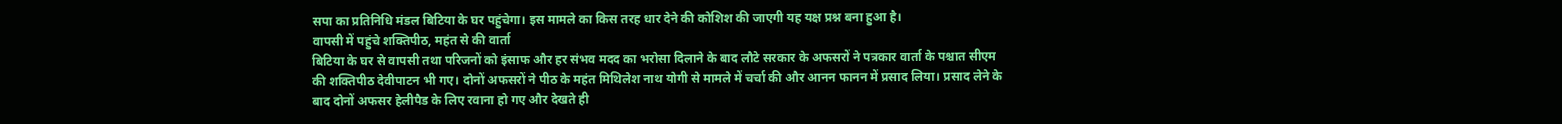सपा का प्रतिनिधि मंडल बिटिया के घर पहुंचेगा। इस मामले का किस तरह धार देने की कोशिश की जाएगी यह यक्ष प्रश्न बना हुआ है।
वापसी में पहुंचे शक्तिपीठ, महंत से की वार्ता
बिटिया के घर से वापसी तथा परिजनों को इंसाफ और हर संभव मदद का भरोसा दिलाने के बाद लौटे सरकार के अफसरों ने पत्रकार वार्ता के पश्चात सीएम की शक्तिपीठ देवीपाटन भी गए। दोनों अफसरों ने पीठ के महंत मिथिलेश नाथ योगी से मामले में चर्चा की और आनन फानन में प्रसाद लिया। प्रसाद लेने के बाद दोनों अफसर हेलीपैड के लिए रवाना हो गए और देखते ही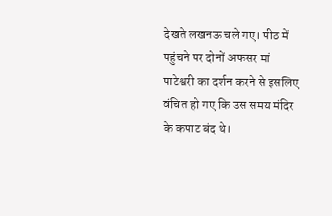देखते लखनऊ चले गए। पीठ में पहुंचने पर दोनों अफसर मां पाटेश्वरी का दर्शन करने से इसलिए वंचित हो गए कि उस समय मंदिर के कपाट बंद थे।